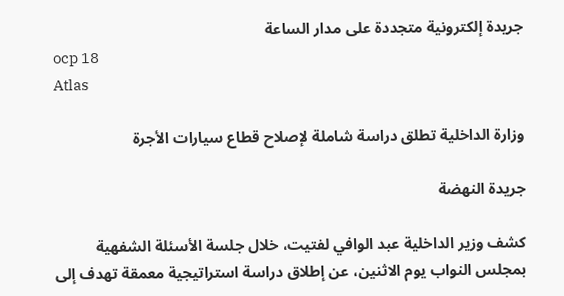جريدة إلكترونية متجددة على مدار الساعة
ocp 18
Atlas

وزارة الداخلية تطلق دراسة شاملة لإصلاح قطاع سيارات الأجرة

جريدة النهضة

كشف وزير الداخلية عبد الوافي لفتيت، خلال جلسة الأسئلة الشفهية بمجلس النواب يوم الاثنين، عن إطلاق دراسة استراتيجية معمقة تهدف إلى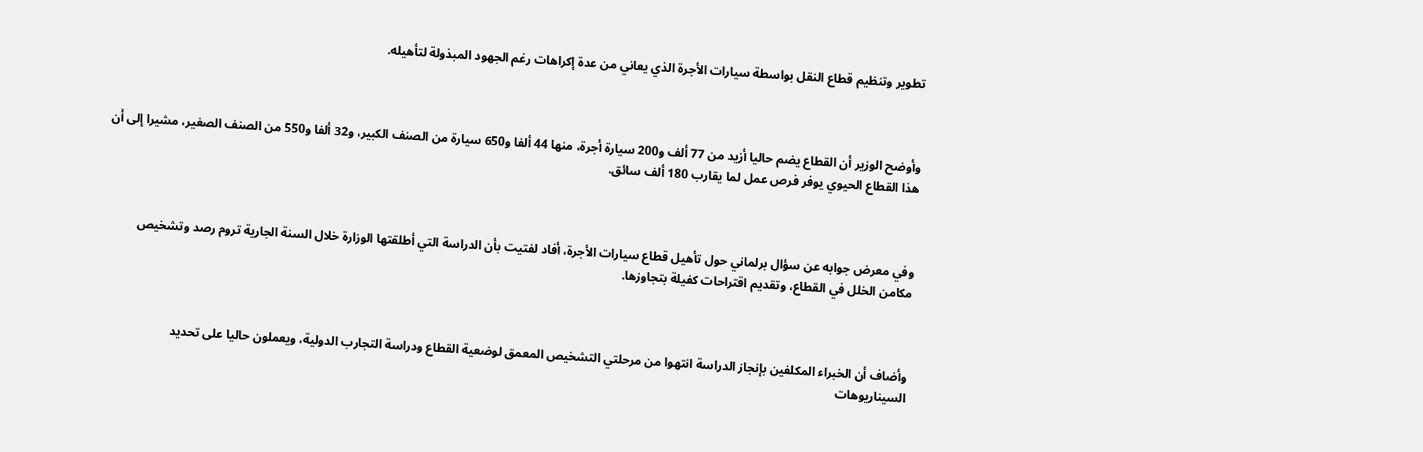تطوير وتنظيم قطاع النقل بواسطة سيارات الأجرة الذي يعاني من عدة إكراهات رغم الجهود المبذولة لتأهيله.



وأوضح الوزير أن القطاع يضم حاليا أزيد من 77 ألف و200 سيارة أجرة، منها 44 ألفا و650 سيارة من الصنف الكبير، و32 ألفا و550 من الصنف الصغير، مشيرا إلى أن هذا القطاع الحيوي يوفر فرص عمل لما يقارب 180 ألف سائق.



وفي معرض جوابه عن سؤال برلماني حول تأهيل قطاع سيارات الأجرة، أفاد لفتيت بأن الدراسة التي أطلقتها الوزارة خلال السنة الجارية تروم رصد وتشخيص مكامن الخلل في القطاع، وتقديم اقتراحات كفيلة بتجاوزها.



وأضاف أن الخبراء المكلفين بإنجاز الدراسة انتهوا من مرحلتي التشخيص المعمق لوضعية القطاع ودراسة التجارب الدولية، ويعملون حاليا على تحديد السيناريوهات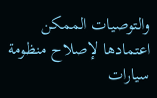والتوصيات الممكن اعتمادها لإصلاح منظومة سيارات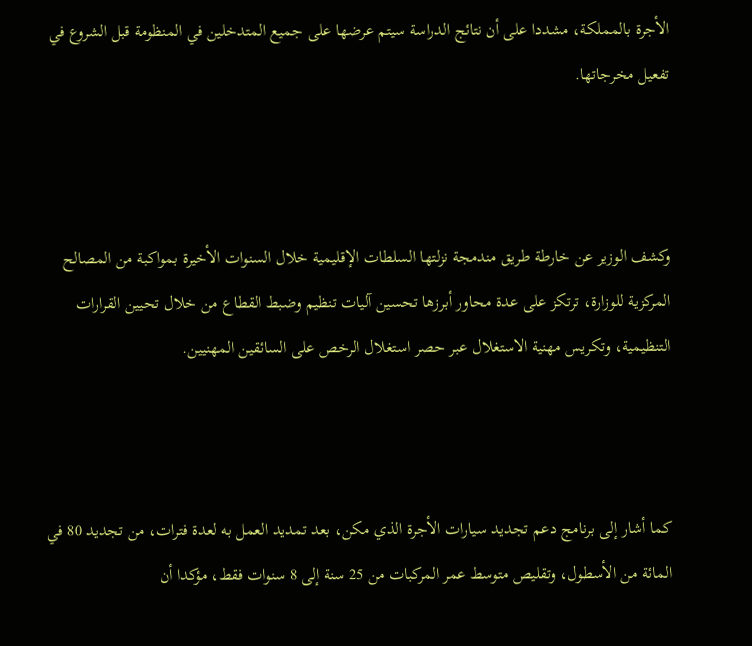الأجرة بالمملكة، مشددا على أن نتائج الدراسة سيتم عرضها على جميع المتدخلين في المنظومة قبل الشروع في تفعيل مخرجاتها.



وكشف الوزير عن خارطة طريق مندمجة نزلتها السلطات الإقليمية خلال السنوات الأخيرة بمواكبة من المصالح المركزية للوزارة، ترتكز على عدة محاور أبرزها تحسين آليات تنظيم وضبط القطاع من خلال تحيين القرارات التنظيمية، وتكريس مهنية الاستغلال عبر حصر استغلال الرخص على السائقين المهنيين.



كما أشار إلى برنامج دعم تجديد سيارات الأجرة الذي مكن، بعد تمديد العمل به لعدة فترات، من تجديد 80 في المائة من الأسطول، وتقليص متوسط عمر المركبات من 25 سنة إلى 8 سنوات فقط، مؤكدا أن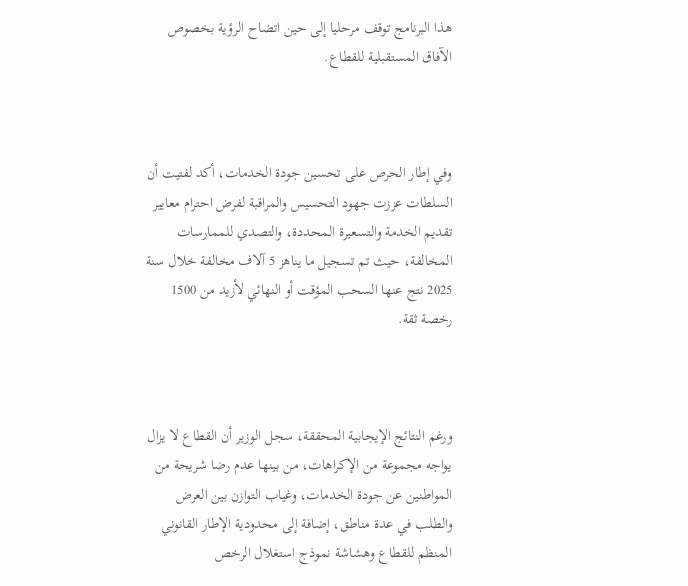هذا البرنامج توقف مرحليا إلى حين اتضاح الرؤية بخصوص الآفاق المستقبلية للقطاع.



وفي إطار الحرص على تحسين جودة الخدمات، أكد لفتيت أن السلطات عززت جهود التحسيس والمراقبة لفرض احترام معايير تقديم الخدمة والتسعيرة المحددة، والتصدي للممارسات المخالفة، حيث تم تسجيل ما يناهز 5 آلاف مخالفة خلال سنة 2025 نتج عنها السحب المؤقت أو النهائي لأزيد من 1500 رخصة ثقة.



ورغم النتائج الإيجابية المحققة، سجل الوزير أن القطاع لا يزال يواجه مجموعة من الإكراهات، من بينها عدم رضا شريحة من المواطنين عن جودة الخدمات، وغياب التوازن بين العرض والطلب في عدة مناطق، إضافة إلى محدودية الإطار القانوني المنظم للقطاع وهشاشة نموذج استغلال الرخص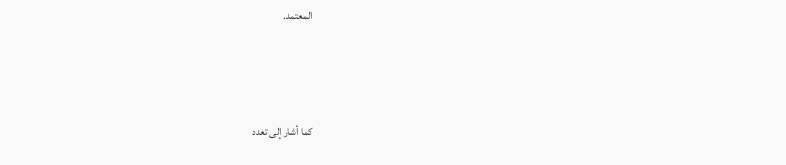المعتمد.



كما أشار إلى تعدد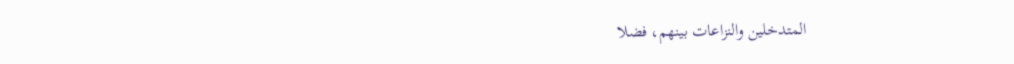المتدخلين والنزاعات بينهم، فضلا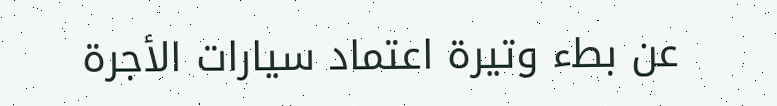عن بطء وتيرة اعتماد سيارات الأجرة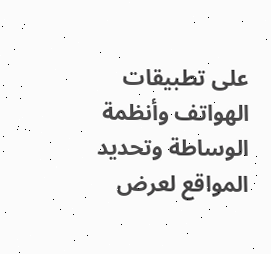على تطبيقات الهواتف وأنظمة الوساطة وتحديد المواقع لعرض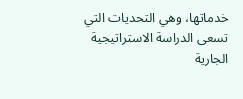خدماتها، وهي التحديات التي تسعى الدراسة الاستراتيجية الجارية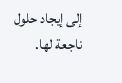إلى إيجاد حلول ناجعة لها.